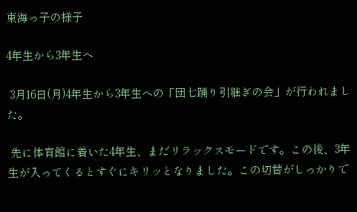東海っ子の様子

4年生から3年生へ

 3月16日(月)4年生から3年生への「団七踊り引継ぎの会」が行われました。

 先に体育館に着いた4年生、まだリラックスモードです。この後、3年生が入ってくるとすぐにキリッとなりました。この切替がしっかりで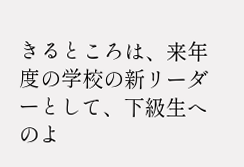きるところは、来年度の学校の新リーダーとして、下級生へのよ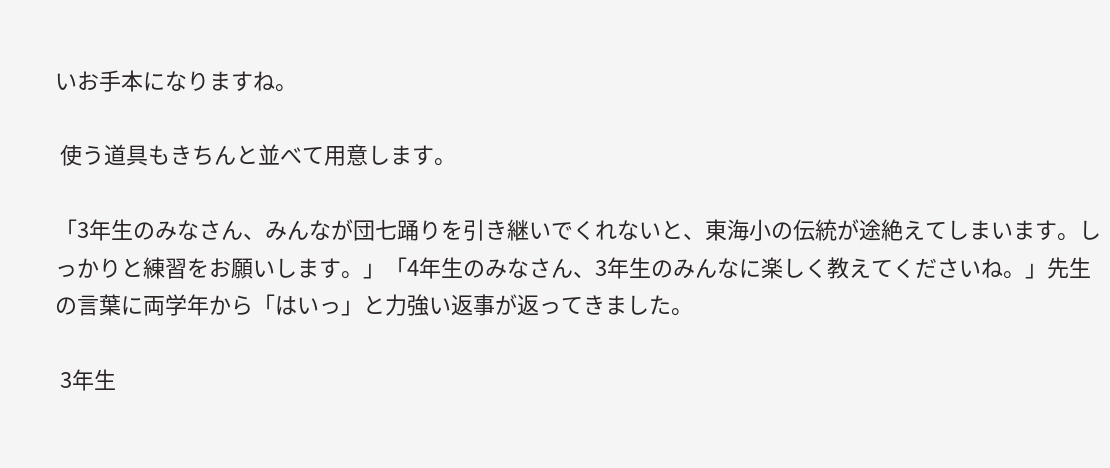いお手本になりますね。

 使う道具もきちんと並べて用意します。

「3年生のみなさん、みんなが団七踊りを引き継いでくれないと、東海小の伝統が途絶えてしまいます。しっかりと練習をお願いします。」「4年生のみなさん、3年生のみんなに楽しく教えてくださいね。」先生の言葉に両学年から「はいっ」と力強い返事が返ってきました。

 3年生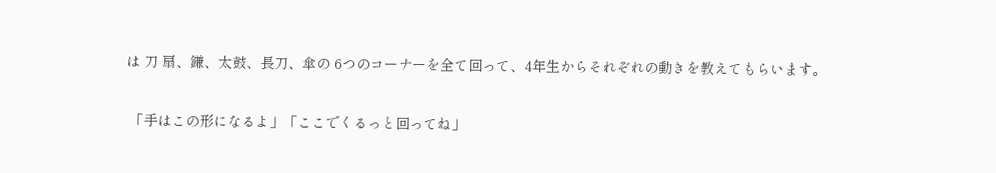は 刀 扇、鎌、太鼓、長刀、傘の 6つのコーナーを全て回って、4年生からそれぞれの動きを教えてもらいます。

 「手はこの形になるよ」「ここでくるっと回ってね」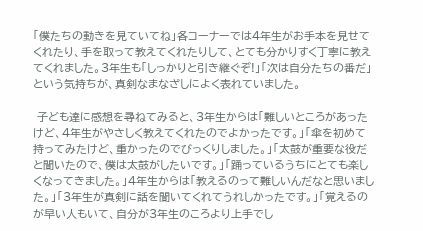「僕たちの動きを見ていてね」各コーナーでは4年生がお手本を見せてくれたり、手を取って教えてくれたりして、とても分かりすく丁寧に教えてくれました。3年生も「しっかりと引き継ぐぞ!」「次は自分たちの番だ」という気持ちが、真剣なまなざしによく表れていました。

 子ども達に感想を尋ねてみると、3年生からは「難しいところがあったけど、4年生がやさしく教えてくれたのでよかったです。」「傘を初めて持ってみたけど、重かったのでびっくりしました。」「太鼓が重要な役だと聞いたので、僕は太鼓がしたいです。」「踊っているうちにとても楽しくなってきました。」4年生からは「教えるのって難しいんだなと思いました。」「3年生が真剣に話を聞いてくれてうれしかったです。」「覚えるのが早い人もいて、自分が3年生のころより上手でし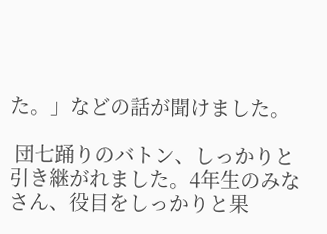た。」などの話が聞けました。

 団七踊りのバトン、しっかりと引き継がれました。4年生のみなさん、役目をしっかりと果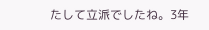たして立派でしたね。3年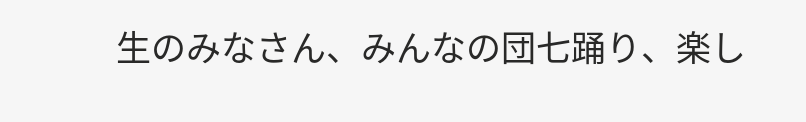生のみなさん、みんなの団七踊り、楽し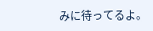みに待ってるよ。